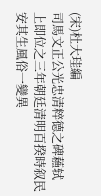(宋)杜大珪編
司馬文正公光忠清粹德之碑蘓轼
上即位之三年朝廷清明百揆時叙民安其生風俗一變異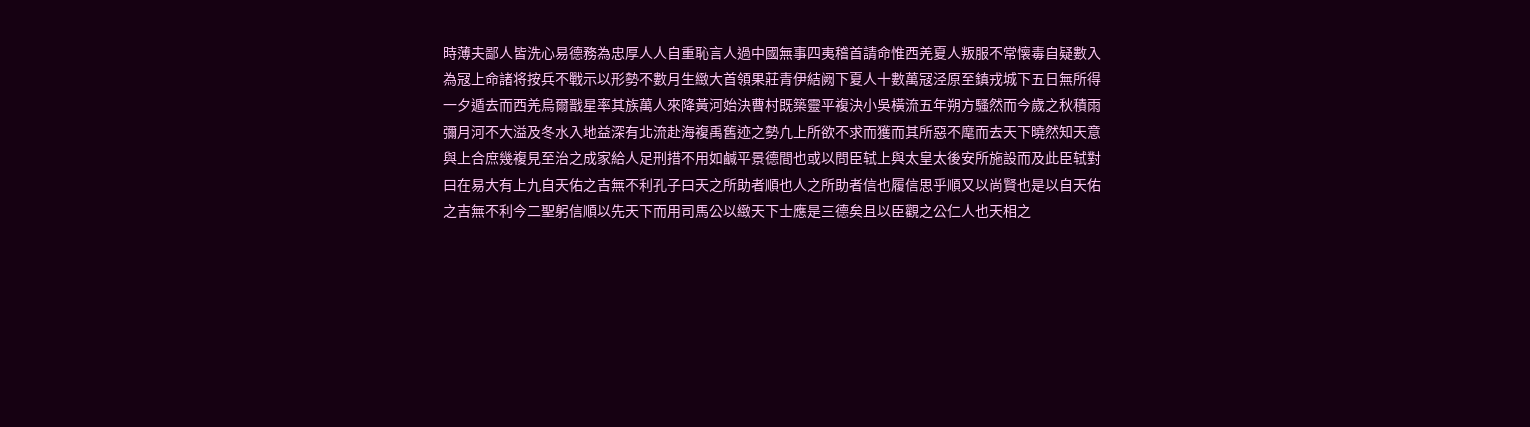時薄夫鄙人皆洗心易德務為忠厚人人自重恥言人過中國無事四夷稽首請命惟西羌夏人叛服不常懐毒自疑數入為冦上命諸将按兵不戰示以形勢不數月生緻大首領果莊青伊結阙下夏人十數萬冦泾原至鎮戎城下五日無所得一夕遁去而西羌烏爾戬星率其族萬人來降黃河始決曹村既築靈平複決小吳橫流五年朔方騷然而今歲之秋積雨彌月河不大溢及冬水入地益深有北流赴海複禹舊迹之勢凢上所欲不求而獲而其所惡不麾而去天下曉然知天意與上合庶幾複見至治之成家給人足刑措不用如鹹平景德間也或以問臣轼上與太皇太後安所施設而及此臣轼對曰在易大有上九自天佑之吉無不利孔子曰天之所助者順也人之所助者信也履信思乎順又以尚賢也是以自天佑之吉無不利今二聖躬信順以先天下而用司馬公以緻天下士應是三德矣且以臣觀之公仁人也天相之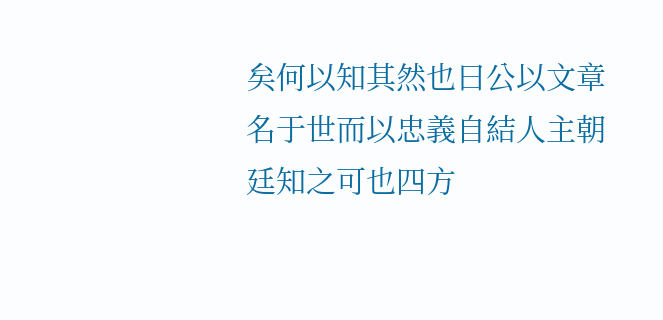矣何以知其然也曰公以文章名于世而以忠義自結人主朝廷知之可也四方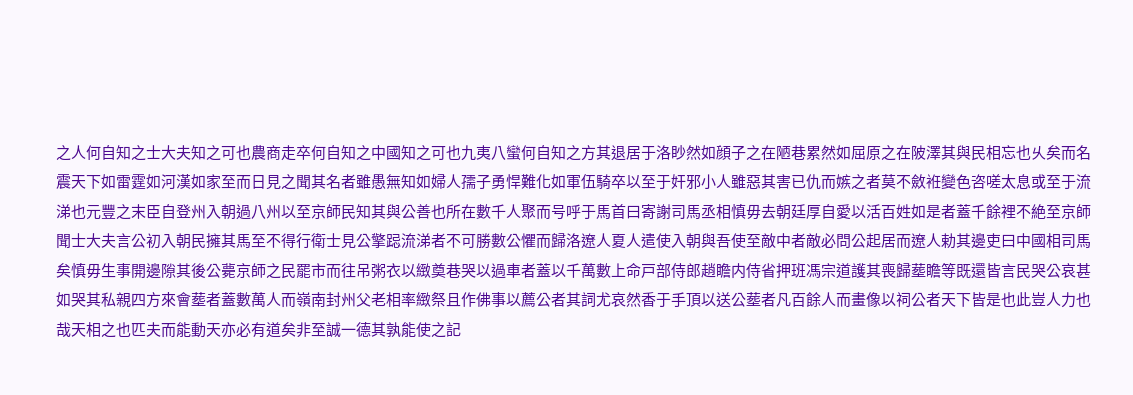之人何自知之士大夫知之可也農商走卒何自知之中國知之可也九夷八蠻何自知之方其退居于洛眇然如顔子之在陋巷累然如屈原之在陂澤其與民相忘也乆矣而名震天下如雷霆如河漢如家至而日見之聞其名者雖愚無知如婦人孺子勇悍難化如軍伍騎卒以至于奸邪小人雖惡其害已仇而嫉之者莫不斂袵變色咨嗟太息或至于流涕也元豐之末臣自登州入朝過八州以至京師民知其與公善也所在數千人聚而号呼于馬首曰寄謝司馬丞相慎毋去朝廷厚自愛以活百姓如是者蓋千餘裡不絶至京師聞士大夫言公初入朝民擁其馬至不得行衛士見公擎跽流涕者不可勝數公懼而歸洛遼人夏人遣使入朝與吾使至敵中者敵必問公起居而遼人勅其邊吏曰中國相司馬矣慎毋生事開邊隙其後公薨京師之民罷市而往吊粥衣以緻奠巷哭以過車者蓋以千萬數上命戸部侍郎趙瞻内侍省押班馮宗道護其喪歸塟瞻等既還皆言民哭公哀甚如哭其私親四方來會塟者蓋數萬人而嶺南封州父老相率緻祭且作佛事以薦公者其詞尤哀然香于手頂以送公塟者凡百餘人而畫像以祠公者天下皆是也此豈人力也哉天相之也匹夫而能動天亦必有道矣非至誠一德其孰能使之記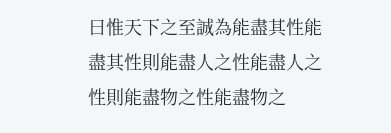曰惟天下之至誠為能盡其性能盡其性則能盡人之性能盡人之性則能盡物之性能盡物之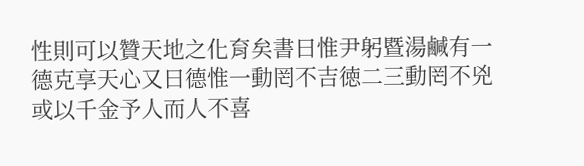性則可以贊天地之化育矣書曰惟尹躬暨湯鹹有一德克享天心又曰德惟一動罔不吉徳二三動罔不兇或以千金予人而人不喜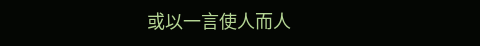或以一言使人而人